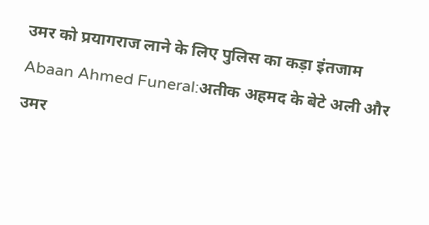उमर को प्रयागराज लाने के लिए पुलिस का कड़ा इंतजाम
Abaan Ahmed Funeral:अतीक अहमद के बेटे अली और उमर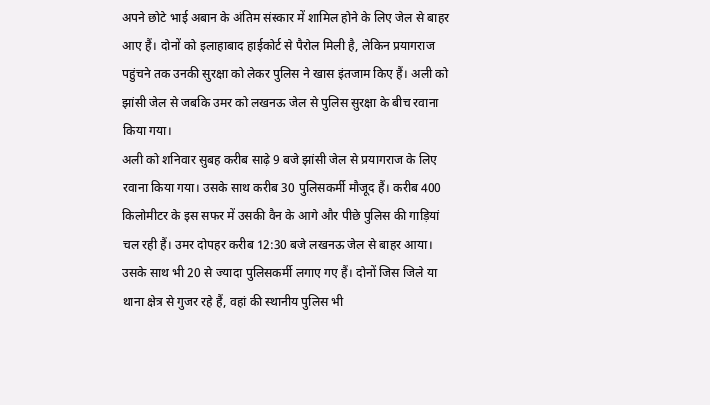अपने छोटे भाई अबान के अंतिम संस्कार में शामिल होने के लिए जेल से बाहर आए हैं। दोनों को इलाहाबाद हाईकोर्ट से पैरोल मिली है, लेकिन प्रयागराज पहुंचने तक उनकी सुरक्षा को लेकर पुलिस ने खास इंतजाम किए हैं। अली को झांसी जेल से जबकि उमर को लखनऊ जेल से पुलिस सुरक्षा के बीच रवाना किया गया।
अली को शनिवार सुबह करीब साढ़े 9 बजे झांसी जेल से प्रयागराज के लिए रवाना किया गया। उसके साथ करीब 30 पुलिसकर्मी मौजूद हैं। करीब 400 किलोमीटर के इस सफर में उसकी वैन के आगे और पीछे पुलिस की गाड़ियां चल रही हैं। उमर दोपहर करीब 12:30 बजे लखनऊ जेल से बाहर आया। उसके साथ भी 20 से ज्यादा पुलिसकर्मी लगाए गए हैं। दोनों जिस जिले या थाना क्षेत्र से गुजर रहे हैं, वहां की स्थानीय पुलिस भी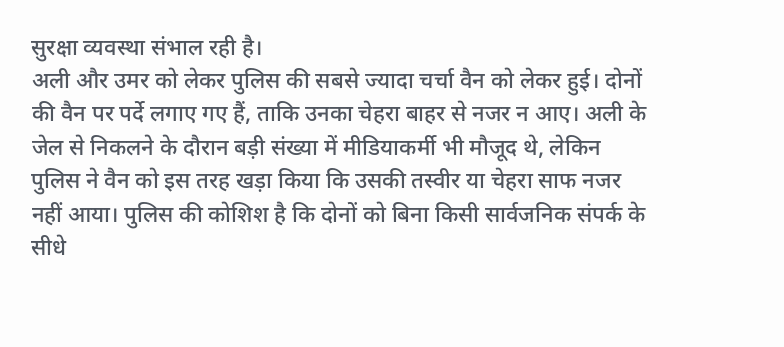सुरक्षा व्यवस्था संभाल रही है।
अली और उमर को लेकर पुलिस की सबसे ज्यादा चर्चा वैन को लेकर हुई। दोनों की वैन पर पर्दे लगाए गए हैं, ताकि उनका चेहरा बाहर से नजर न आए। अली के जेल से निकलने के दौरान बड़ी संख्या में मीडियाकर्मी भी मौजूद थे, लेकिन पुलिस ने वैन को इस तरह खड़ा किया कि उसकी तस्वीर या चेहरा साफ नजर नहीं आया। पुलिस की कोशिश है कि दोनों को बिना किसी सार्वजनिक संपर्क के सीधे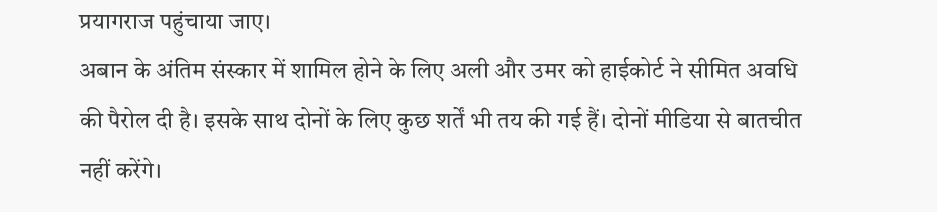प्रयागराज पहुंचाया जाए।
अबान के अंतिम संस्कार में शामिल होने के लिए अली और उमर को हाईकोर्ट ने सीमित अवधि की पैरोल दी है। इसके साथ दोनों के लिए कुछ शर्तें भी तय की गई हैं। दोनों मीडिया से बातचीत नहीं करेंगे।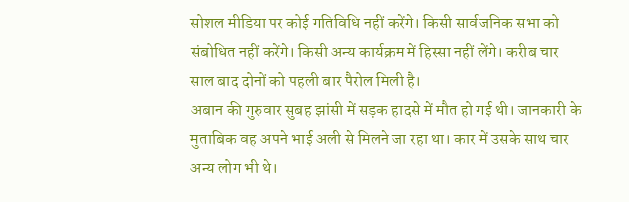सोशल मीडिया पर कोई गतिविधि नहीं करेंगे। किसी सार्वजनिक सभा को संबोधित नहीं करेंगे। किसी अन्य कार्यक्रम में हिस्सा नहीं लेंगे। करीब चार साल बाद दोनों को पहली बार पैरोल मिली है।
अबान की गुरुवार सुबह झांसी में सड़क हादसे में मौत हो गई थी। जानकारी के मुताबिक वह अपने भाई अली से मिलने जा रहा था। कार में उसके साथ चार अन्य लोग भी थे।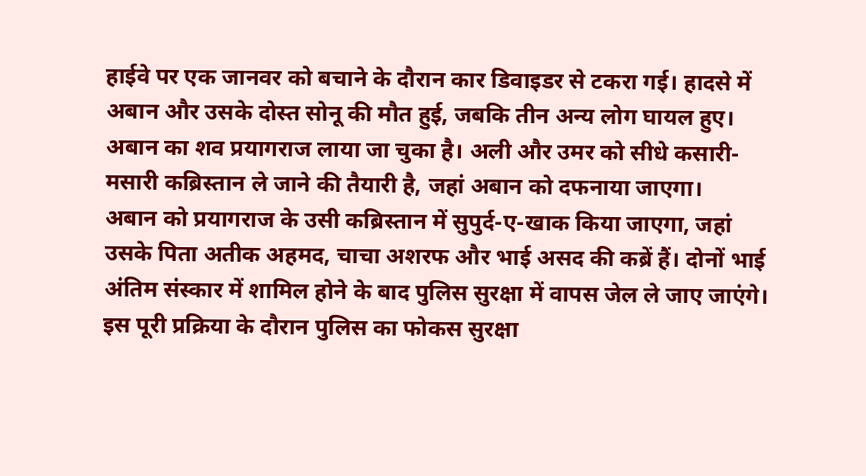हाईवे पर एक जानवर को बचाने के दौरान कार डिवाइडर से टकरा गई। हादसे में अबान और उसके दोस्त सोनू की मौत हुई, जबकि तीन अन्य लोग घायल हुए। अबान का शव प्रयागराज लाया जा चुका है। अली और उमर को सीधे कसारी-मसारी कब्रिस्तान ले जाने की तैयारी है, जहां अबान को दफनाया जाएगा।
अबान को प्रयागराज के उसी कब्रिस्तान में सुपुर्द-ए-खाक किया जाएगा, जहां उसके पिता अतीक अहमद, चाचा अशरफ और भाई असद की कब्रें हैं। दोनों भाई अंतिम संस्कार में शामिल होने के बाद पुलिस सुरक्षा में वापस जेल ले जाए जाएंगे। इस पूरी प्रक्रिया के दौरान पुलिस का फोकस सुरक्षा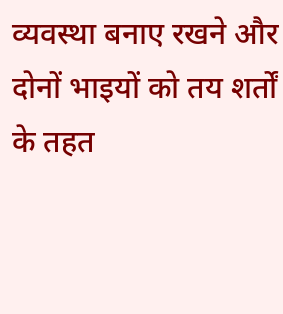व्यवस्था बनाए रखने और दोनों भाइयों को तय शर्तों के तहत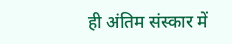ही अंतिम संस्कार में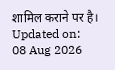शामिल कराने पर है।
Updated on:
08 Aug 2026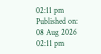02:11 pm
Published on:
08 Aug 2026 02:11 pm